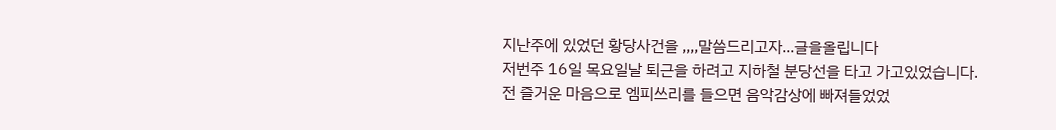지난주에 있었던 황당사건을 ,,,,말씀드리고자...글을올립니다
저번주 16일 목요일날 퇴근을 하려고 지하철 분당선을 타고 가고있었습니다.
전 즐거운 마음으로 엠피쓰리를 들으면 음악감상에 빠져들었었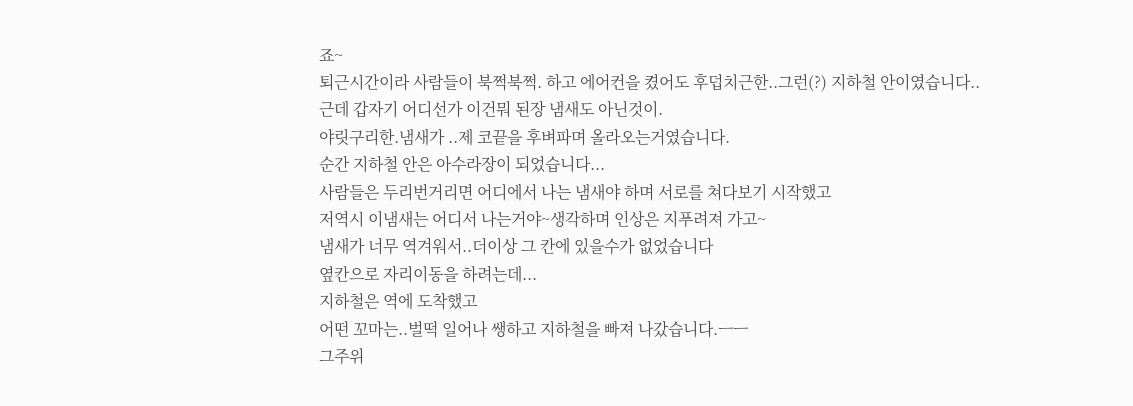죠~
퇴근시간이라 사람들이 북쩍북쩍. 하고 에어컨을 켰어도 후덥치근한..그런(?) 지하철 안이였습니다..
근데 갑자기 어디선가 이건뭐 된장 냄새도 아닌것이.
야릿구리한.냄새가 ..제 코끝을 후벼파며 올라오는거였습니다.
순간 지하철 안은 아수라장이 되었습니다...
사람들은 두리번거리면 어디에서 나는 냄새야 하며 서로를 쳐다보기 시작했고
저역시 이냄새는 어디서 나는거야~생각하며 인상은 지푸려져 가고~
냄새가 너무 역겨워서..더이상 그 칸에 있을수가 없었습니다
옆칸으로 자리이동을 하려는데...
지하철은 역에 도착했고
어떤 꼬마는..벌떡 일어나 쌩하고 지하철을 빠져 나갔습니다.ㅡㅡ
그주위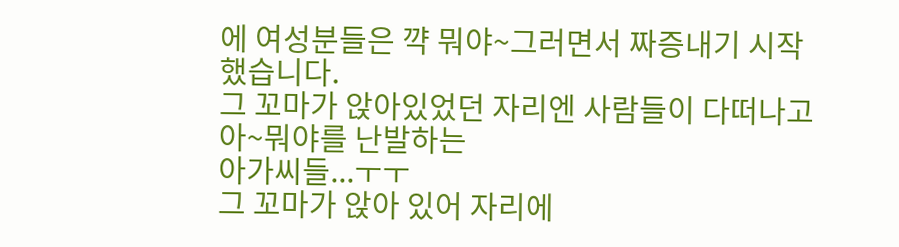에 여성분들은 꺅 뭐야~그러면서 짜증내기 시작했습니다.
그 꼬마가 앉아있었던 자리엔 사람들이 다떠나고 아~뭐야를 난발하는
아가씨들...ㅜㅜ
그 꼬마가 앉아 있어 자리에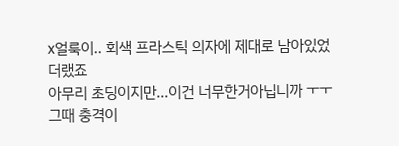x얼룩이.. 회색 프라스틱 의자에 제대로 남아있었더랬죠
아무리 초딩이지만...이건 너무한거아닙니까 ㅜㅜ
그때 충격이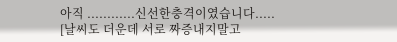아직 ............신선한충격이였습니다.....
[날씨도 더운데 서로 짜증내지말고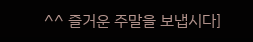^^ 즐거운 주말을 보냅시다]